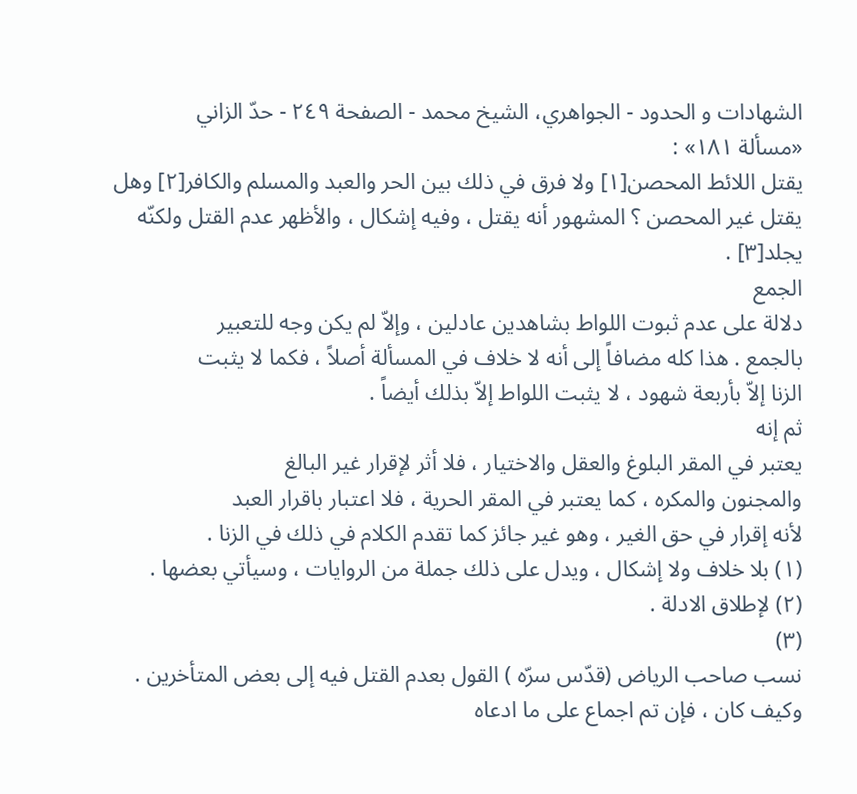الشهادات و الحدود - الجواهري، الشيخ محمد - الصفحة ٢٤٩ - حدّ الزاني
«مسألة ١٨١» :
يقتل اللائط المحصن[١] ولا فرق في ذلك بين الحر والعبد والمسلم والكافر[٢] وهل يقتل غير المحصن ؟ المشهور أنه يقتل ، وفيه إشكال ، والأظهر عدم القتل ولكنّه يجلد[٣] .
الجمع
دلالة على عدم ثبوت اللواط بشاهدين عادلين ، وإلاّ لم يكن وجه للتعبير
بالجمع . هذا كله مضافاً إلى أنه لا خلاف في المسألة أصلاً ، فكما لا يثبت
الزنا إلاّ بأربعة شهود ، لا يثبت اللواط إلاّ بذلك أيضاً .
ثم إنه
يعتبر في المقر البلوغ والعقل والاختيار ، فلا أثر لإقرار غير البالغ
والمجنون والمكره ، كما يعتبر في المقر الحرية ، فلا اعتبار باقرار العبد
لأنه إقرار في حق الغير ، وهو غير جائز كما تقدم الكلام في ذلك في الزنا .
(١) بلا خلاف ولا إشكال ، ويدل على ذلك جملة من الروايات ، وسيأتي بعضها .
(٢) لإطلاق الادلة .
(٣)
نسب صاحب الرياض (قدّس سرّه ) القول بعدم القتل فيه إلى بعض المتأخرين .
وكيف كان ، فإن تم اجماع على ما ادعاه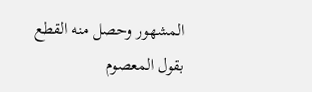المشهور وحصل منه القطع بقول المعصوم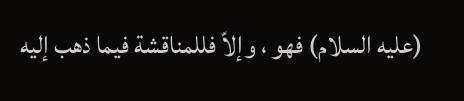(عليه السلام) فهو ، وإلاّ فللمناقشة فيما ذهب إليه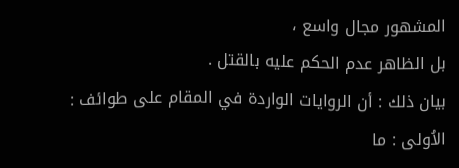المشهور مجال واسع ،
بل الظاهر عدم الحكم عليه بالقتل .
بيان ذلك : أن الروايات الواردة في المقام على طوائف :
الاُولى : ما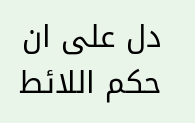دل على ان حكم اللائط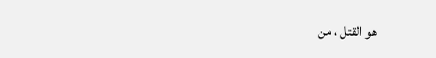هو القتل ، من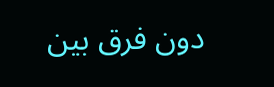دون فرق بين